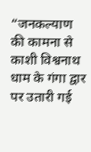“जनकल्याण की कामना से काशी विश्वनाथ धाम के गंगा द्वार पर उतारी गई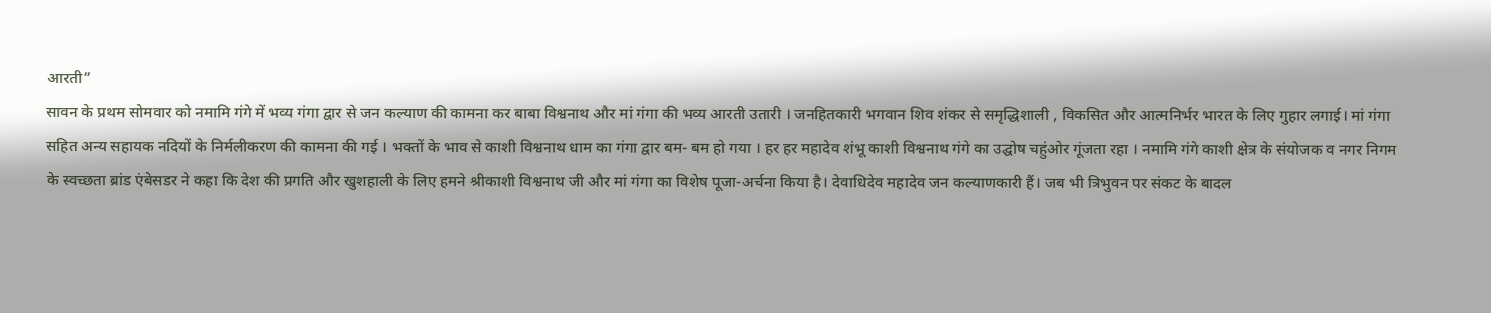आरती”
सावन के प्रथम सोमवार को नमामि गंगे में भव्य गंगा द्वार से जन कल्याण की कामना कर बाबा विश्वनाथ और मां गंगा की भव्य आरती उतारी । जनहितकारी भगवान शिव शंकर से समृद्धिशाली , विकसित और आत्मनिर्भर भारत के लिए गुहार लगाई। मां गंगा सहित अन्य सहायक नदियों के निर्मलीकरण की कामना की गई । भक्तों के भाव से काशी विश्वनाथ धाम का गंगा द्वार बम- बम हो गया । हर हर महादेव शंभू काशी विश्वनाथ गंगे का उद्घोष चहुंओर गूंजता रहा । नमामि गंगे काशी क्षेत्र के संयोजक व नगर निगम के स्वच्छता ब्रांड एंबेसडर ने कहा कि देश की प्रगति और खुशहाली के लिए हमने श्रीकाशी विश्वनाथ जी और मां गंगा का विशेष पूजा-अर्चना किया है। देवाधिदेव महादेव जन कल्याणकारी हैं। जब भी त्रिभुवन पर संकट के बादल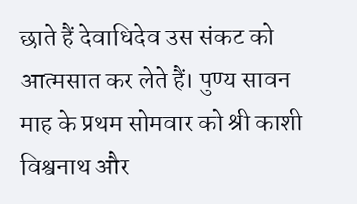छाते हैं देवाधिदेव उस संकट को आत्मसात कर लेते हैं। पुण्य सावन माह के प्रथम सोमवार को श्री काशी विश्वनाथ और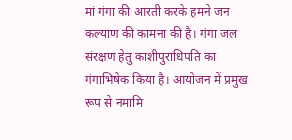मां गंगा की आरती करके हमने जन कल्याण की कामना की है। गंगा जल संरक्षण हेतु काशीपुराधिपति का गंगाभिषेक किया है। आयोजन में प्रमुख रूप से नमामि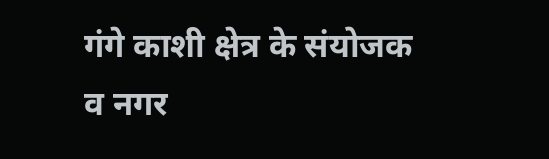गंगे काशी क्षेत्र के संयोजक व नगर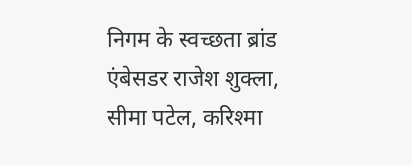निगम के स्वच्छता ब्रांड एंबेसडर राजेश शुक्ला, सीमा पटेल, करिश्मा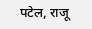पटेल, राजू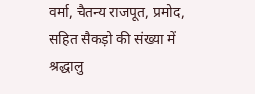वर्मा, चैतन्य राजपूत, प्रमोद, सहित सैकड़ो की संख्या में श्रद्धालु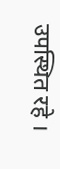उपस्थित रहे ।